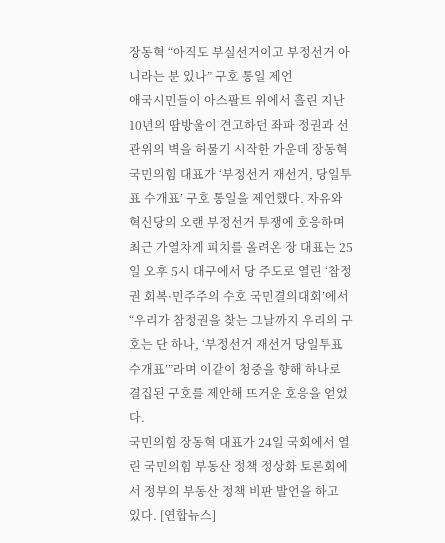장동혁 “아직도 부실선거이고 부정선거 아니라는 분 있나” 구호 통일 제언
애국시민들이 아스팔트 위에서 흘린 지난 10년의 땀방울이 견고하던 좌파 정권과 선관위의 벽을 허물기 시작한 가운데 장동혁 국민의힘 대표가 ‘부정선거 재선거, 당일투표 수개표’ 구호 통일을 제언했다. 자유와혁신당의 오랜 부정선거 투쟁에 호응하며 최근 가열차게 피치를 올려온 장 대표는 25일 오후 5시 대구에서 당 주도로 열린 ‘참정권 회복·민주주의 수호 국민결의대회’에서 “우리가 참정권을 찾는 그날까지 우리의 구호는 단 하나, ‘부정선거 재선거 당일투표 수개표’”라며 이같이 청중을 향해 하나로 결집된 구호를 제안해 뜨거운 호응을 얻었다.
국민의힘 장동혁 대표가 24일 국회에서 열린 국민의힘 부동산 정책 정상화 토론회에서 정부의 부동산 정책 비판 발언을 하고 있다. [연합뉴스]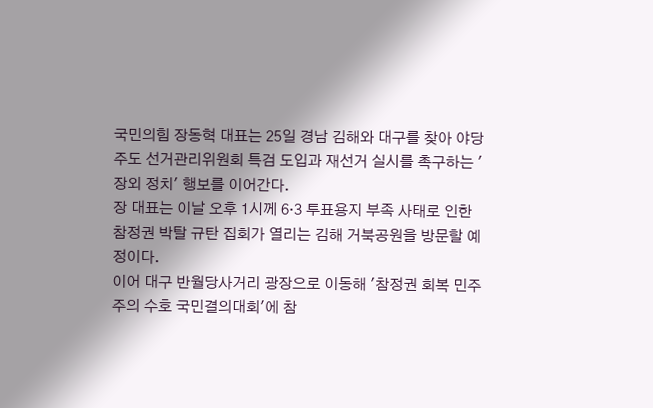국민의힘 장동혁 대표는 25일 경남 김해와 대구를 찾아 야당 주도 선거관리위원회 특검 도입과 재선거 실시를 촉구하는 '장외 정치' 행보를 이어간다.
장 대표는 이날 오후 1시께 6·3 투표용지 부족 사태로 인한 참정권 박탈 규탄 집회가 열리는 김해 거북공원을 방문할 예정이다.
이어 대구 반월당사거리 광장으로 이동해 '참정권 회복 민주주의 수호 국민결의대회'에 참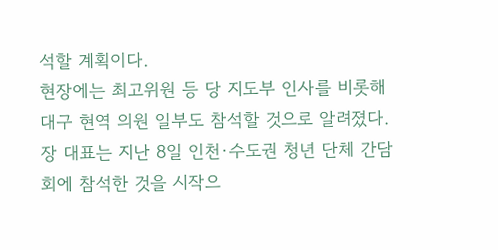석할 계획이다.
현장에는 최고위원 등 당 지도부 인사를 비롯해 대구 현역 의원 일부도 참석할 것으로 알려졌다.
장 대표는 지난 8일 인천·수도권 청년 단체 간담회에 참석한 것을 시작으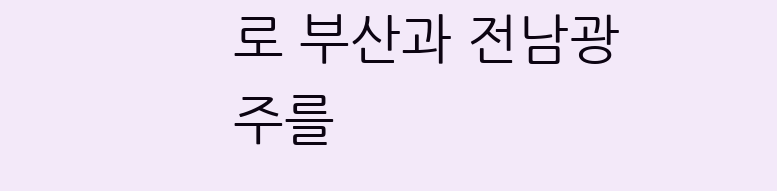로 부산과 전남광주를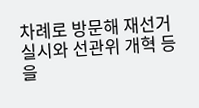차례로 방문해 재선거 실시와 선관위 개혁 등을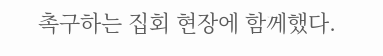촉구하는 집회 현장에 함께했다.